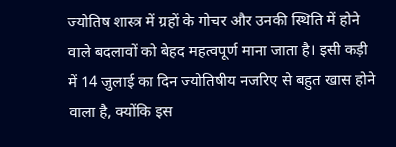ज्योतिष शास्त्र में ग्रहों के गोचर और उनकी स्थिति में होने वाले बदलावों को बेहद महत्वपूर्ण माना जाता है। इसी कड़ी में 14 जुलाई का दिन ज्योतिषीय नजरिए से बहुत खास होने वाला है, क्योंकि इस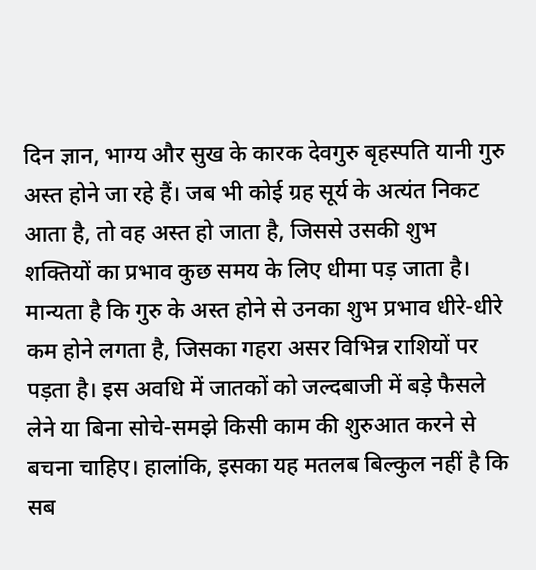दिन ज्ञान, भाग्य और सुख के कारक देवगुरु बृहस्पति यानी गुरु अस्त होने जा रहे हैं। जब भी कोई ग्रह सूर्य के अत्यंत निकट आता है, तो वह अस्त हो जाता है, जिससे उसकी शुभ शक्तियों का प्रभाव कुछ समय के लिए धीमा पड़ जाता है। मान्यता है कि गुरु के अस्त होने से उनका शुभ प्रभाव धीरे-धीरे कम होने लगता है, जिसका गहरा असर विभिन्न राशियों पर पड़ता है। इस अवधि में जातकों को जल्दबाजी में बड़े फैसले लेने या बिना सोचे-समझे किसी काम की शुरुआत करने से बचना चाहिए। हालांकि, इसका यह मतलब बिल्कुल नहीं है कि सब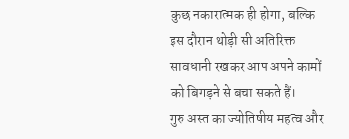कुछ नकारात्मक ही होगा, बल्कि इस दौरान थोड़ी सी अतिरिक्त सावधानी रखकर आप अपने कामों को बिगड़ने से बचा सकते हैं।
गुरु अस्त का ज्योतिषीय महत्व और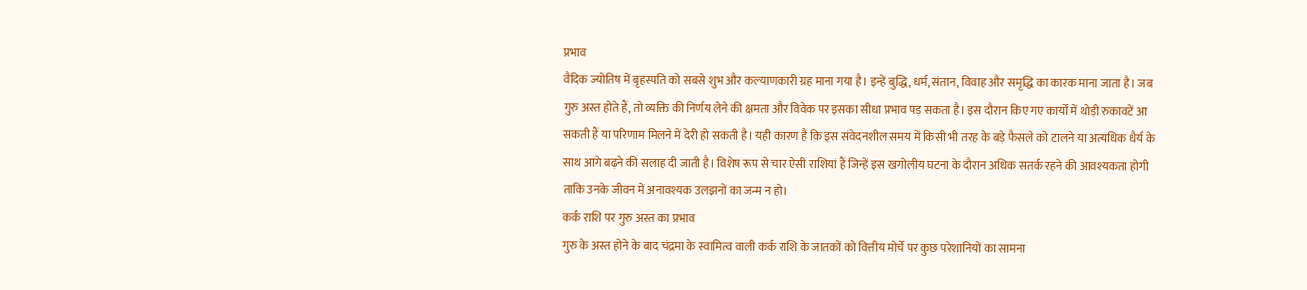प्रभाव
वैदिक ज्योतिष में बृहस्पति को सबसे शुभ और कल्याणकारी ग्रह माना गया है। इन्हें बुद्धि, धर्म, संतान, विवाह और समृद्धि का कारक माना जाता है। जब गुरु अस्त होते हैं, तो व्यक्ति की निर्णय लेने की क्षमता और विवेक पर इसका सीधा प्रभाव पड़ सकता है। इस दौरान किए गए कार्यों में थोड़ी रुकावटें आ सकती हैं या परिणाम मिलने में देरी हो सकती है। यही कारण है कि इस संवेदनशील समय में किसी भी तरह के बड़े फैसले को टालने या अत्यधिक धैर्य के साथ आगे बढ़ने की सलाह दी जाती है। विशेष रूप से चार ऐसी राशियां हैं जिन्हें इस खगोलीय घटना के दौरान अधिक सतर्क रहने की आवश्यकता होगी ताकि उनके जीवन में अनावश्यक उलझनों का जन्म न हो।
कर्क राशि पर गुरु अस्त का प्रभाव
गुरु के अस्त होने के बाद चंद्रमा के स्वामित्व वाली कर्क राशि के जातकों को वित्तीय मोर्चे पर कुछ परेशानियों का सामना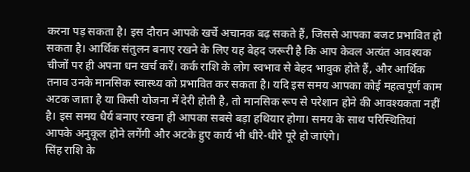करना पड़ सकता है। इस दौरान आपके खर्चे अचानक बढ़ सकते हैं, जिससे आपका बजट प्रभावित हो सकता है। आर्थिक संतुलन बनाए रखने के लिए यह बेहद जरूरी है कि आप केवल अत्यंत आवश्यक चीजों पर ही अपना धन खर्च करें। कर्क राशि के लोग स्वभाव से बेहद भावुक होते हैं, और आर्थिक तनाव उनके मानसिक स्वास्थ्य को प्रभावित कर सकता है। यदि इस समय आपका कोई महत्वपूर्ण काम अटक जाता है या किसी योजना में देरी होती है, तो मानसिक रूप से परेशान होने की आवश्यकता नहीं है। इस समय धैर्य बनाए रखना ही आपका सबसे बड़ा हथियार होगा। समय के साथ परिस्थितियां आपके अनुकूल होने लगेंगी और अटके हुए कार्य भी धीरे-धीरे पूरे हो जाएंगे।
सिंह राशि के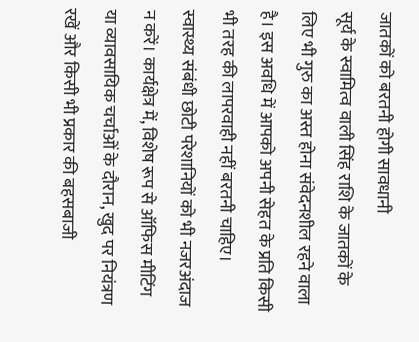जातकों को बरतनी होगी सावधानी
सूर्य के स्वामित्व वाली सिंह राशि के जातकों के लिए भी गुरु का अस्त होना संवेदनशील रहने वाला है। इस अवधि में आपको अपनी सेहत के प्रति किसी भी तरह की लापरवाही नहीं बरतनी चाहिए। स्वास्थ्य संबंधी छोटी परेशानियों को भी नजरअंदाज न करें। कार्यक्षेत्र में, विशेष रूप से ऑफिस मीटिंग या व्यावसायिक चर्चाओं के दौरान, खुद पर नियंत्रण रखें और किसी भी प्रकार की बहसबाजी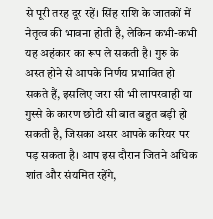से पूरी तरह दूर रहें। सिंह राशि के जातकों में नेतृत्व की भावना होती है, लेकिन कभी-कभी यह अहंकार का रूप ले सकती है। गुरु के अस्त होने से आपके निर्णय प्रभावित हो सकते हैं, इसलिए जरा सी भी लापरवाही या गुस्से के कारण छोटी सी बात बहुत बड़ी हो सकती है, जिसका असर आपके करियर पर पड़ सकता है। आप इस दौरान जितने अधिक शांत और संयमित रहेंगे,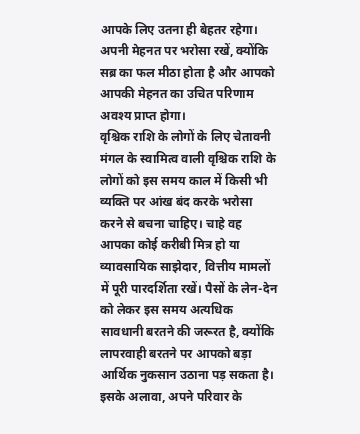आपके लिए उतना ही बेहतर रहेगा। अपनी मेहनत पर भरोसा रखें, क्योंकि सब्र का फल मीठा होता है और आपको आपकी मेहनत का उचित परिणाम अवश्य प्राप्त होगा।
वृश्चिक राशि के लोगों के लिए चेतावनी
मंगल के स्वामित्व वाली वृश्चिक राशि के लोगों को इस समय काल में किसी भी व्यक्ति पर आंख बंद करके भरोसा करने से बचना चाहिए। चाहे वह आपका कोई करीबी मित्र हो या व्यावसायिक साझेदार, वित्तीय मामलों में पूरी पारदर्शिता रखें। पैसों के लेन-देन को लेकर इस समय अत्यधिक सावधानी बरतने की जरूरत है, क्योंकि लापरवाही बरतने पर आपको बड़ा आर्थिक नुकसान उठाना पड़ सकता है। इसके अलावा, अपने परिवार के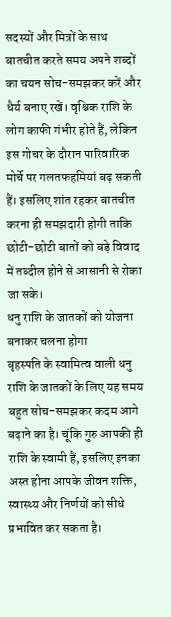सदस्यों और मित्रों के साथ बातचीत करते समय अपने शब्दों का चयन सोच-समझकर करें और धैर्य बनाए रखें। वृश्चिक राशि के लोग काफी गंभीर होते हैं, लेकिन इस गोचर के दौरान पारिवारिक मोर्चे पर गलतफहमियां बढ़ सकती हैं। इसलिए शांत रहकर बातचीत करना ही समझदारी होगी ताकि छोटी-छोटी बातों को बड़े विवाद में तब्दील होने से आसानी से रोका जा सके।
धनु राशि के जातकों को योजना बनाकर चलना होगा
बृहस्पति के स्वामित्व वाली धनु राशि के जातकों के लिए यह समय बहुत सोच-समझकर कदम आगे बढ़ाने का है। चूंकि गुरु आपकी ही राशि के स्वामी हैं, इसलिए इनका अस्त होना आपके जीवन शक्ति, स्वास्थ्य और निर्णयों को सीधे प्रभावित कर सकता है।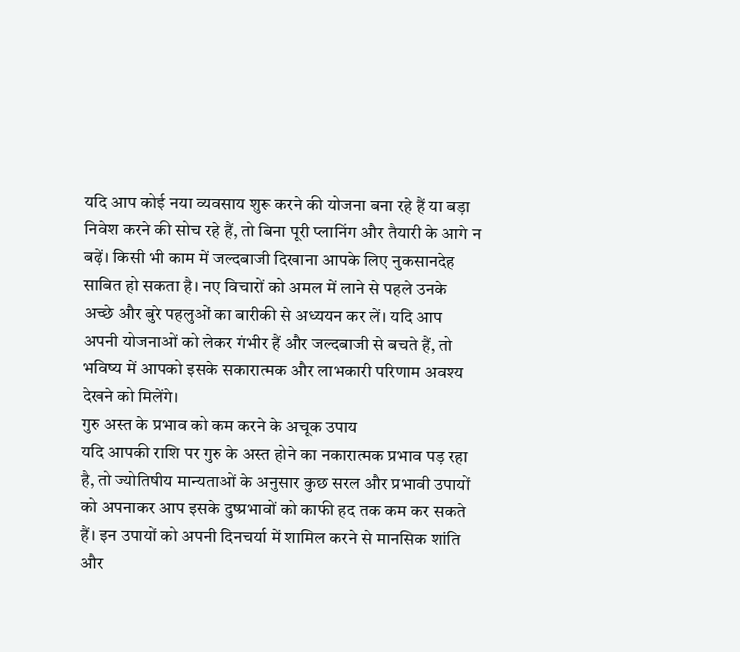यदि आप कोई नया व्यवसाय शुरू करने की योजना बना रहे हैं या बड़ा निवेश करने की सोच रहे हैं, तो बिना पूरी प्लानिंग और तैयारी के आगे न बढ़ें। किसी भी काम में जल्दबाजी दिखाना आपके लिए नुकसानदेह साबित हो सकता है। नए विचारों को अमल में लाने से पहले उनके अच्छे और बुरे पहलुओं का बारीकी से अध्ययन कर लें। यदि आप अपनी योजनाओं को लेकर गंभीर हैं और जल्दबाजी से बचते हैं, तो भविष्य में आपको इसके सकारात्मक और लाभकारी परिणाम अवश्य देखने को मिलेंगे।
गुरु अस्त के प्रभाव को कम करने के अचूक उपाय
यदि आपकी राशि पर गुरु के अस्त होने का नकारात्मक प्रभाव पड़ रहा है, तो ज्योतिषीय मान्यताओं के अनुसार कुछ सरल और प्रभावी उपायों को अपनाकर आप इसके दुष्प्रभावों को काफी हद तक कम कर सकते हैं। इन उपायों को अपनी दिनचर्या में शामिल करने से मानसिक शांति और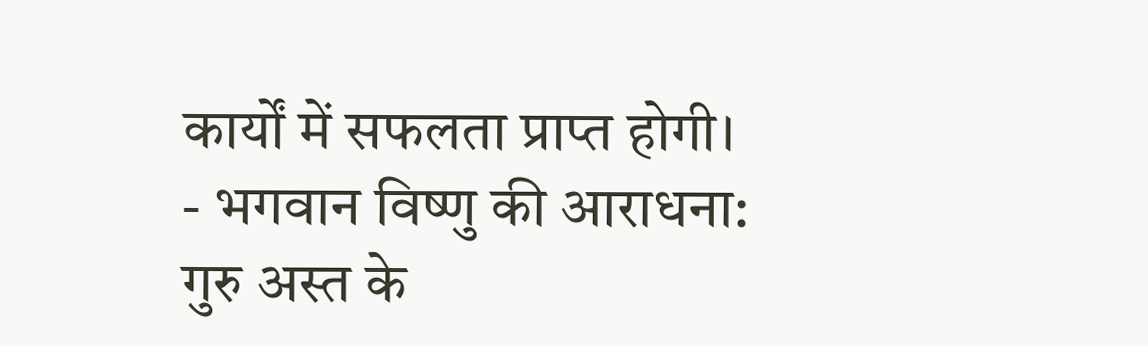कार्यों में सफलता प्राप्त होगी।
- भगवान विष्णु की आराधना: गुरु अस्त के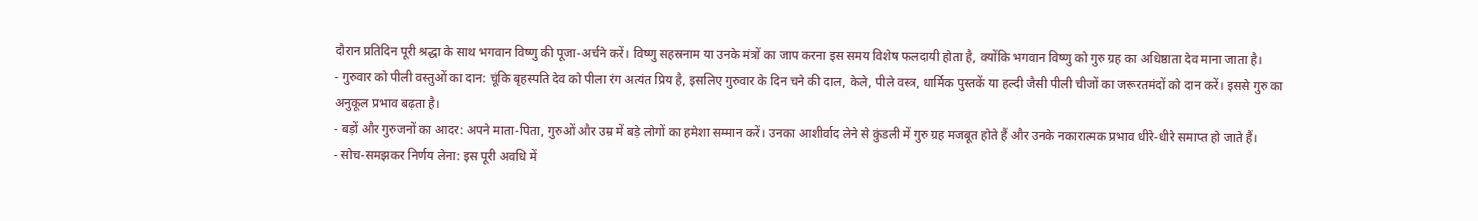दौरान प्रतिदिन पूरी श्रद्धा के साथ भगवान विष्णु की पूजा-अर्चने करें। विष्णु सहस्रनाम या उनके मंत्रों का जाप करना इस समय विशेष फलदायी होता है, क्योंकि भगवान विष्णु को गुरु ग्रह का अधिष्ठाता देव माना जाता है।
- गुरुवार को पीली वस्तुओं का दान: चूंकि बृहस्पति देव को पीला रंग अत्यंत प्रिय है, इसलिए गुरुवार के दिन चने की दाल, केले, पीले वस्त्र, धार्मिक पुस्तकें या हल्दी जैसी पीली चीजों का जरूरतमंदों को दान करें। इससे गुरु का अनुकूल प्रभाव बढ़ता है।
- बड़ों और गुरुजनों का आदर: अपने माता-पिता, गुरुओं और उम्र में बड़े लोगों का हमेशा सम्मान करें। उनका आशीर्वाद लेने से कुंडली में गुरु ग्रह मजबूत होते हैं और उनके नकारात्मक प्रभाव धीरे-धीरे समाप्त हो जाते हैं।
- सोच-समझकर निर्णय लेना: इस पूरी अवधि में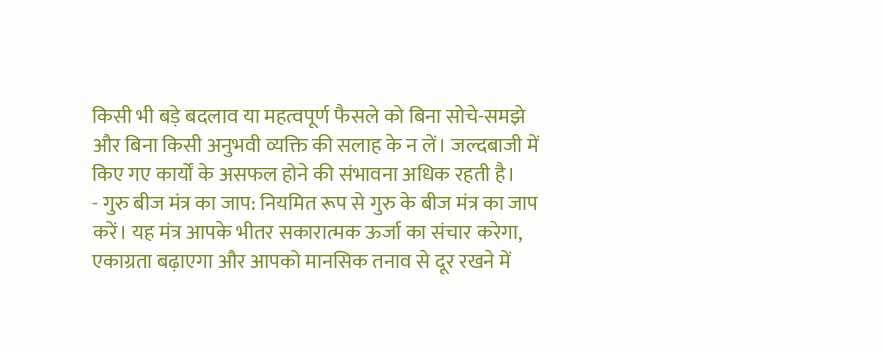किसी भी बड़े बदलाव या महत्वपूर्ण फैसले को बिना सोचे-समझे और बिना किसी अनुभवी व्यक्ति की सलाह के न लें। जल्दबाजी में किए गए कार्यों के असफल होने की संभावना अधिक रहती है।
- गुरु बीज मंत्र का जाप: नियमित रूप से गुरु के बीज मंत्र का जाप करें। यह मंत्र आपके भीतर सकारात्मक ऊर्जा का संचार करेगा, एकाग्रता बढ़ाएगा और आपको मानसिक तनाव से दूर रखने में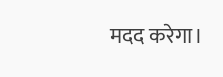मदद करेगा।